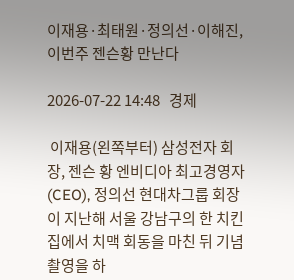이재용·최태원·정의선·이해진, 이번주 젠슨황 만난다

2026-07-22 14:48   경제

 이재용(왼쪽부터) 삼성전자 회장, 젠슨 황 엔비디아 최고경영자(CEO), 정의선 현대차그룹 회장이 지난해 서울 강남구의 한 치킨집에서 치맥 회동을 마친 뒤 기념촬영을 하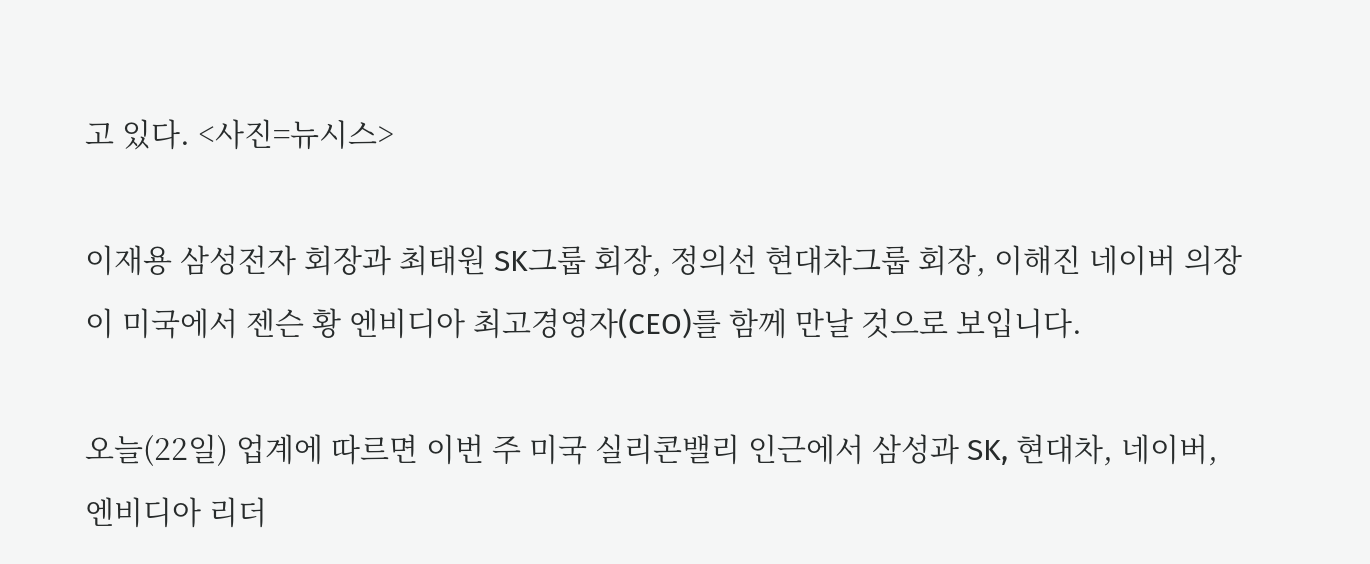고 있다. <사진=뉴시스>

이재용 삼성전자 회장과 최태원 SK그룹 회장, 정의선 현대차그룹 회장, 이해진 네이버 의장이 미국에서 젠슨 황 엔비디아 최고경영자(CEO)를 함께 만날 것으로 보입니다.

오늘(22일) 업계에 따르면 이번 주 미국 실리콘밸리 인근에서 삼성과 SK, 현대차, 네이버, 엔비디아 리더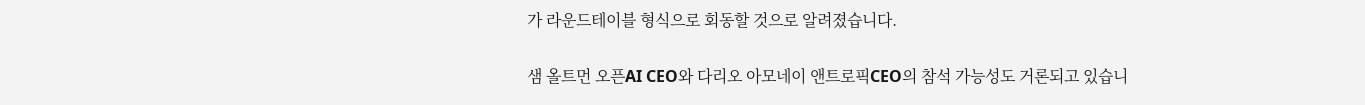가 라운드테이블 형식으로 회동할 것으로 알려졌습니다.

샘 올트먼 오픈AI CEO와 다리오 아모네이 앤트로픽CEO의 참석 가능성도 거론되고 있습니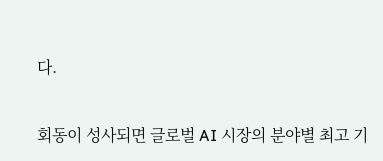다.

회동이 성사되면 글로벌 AI 시장의 분야별 최고 기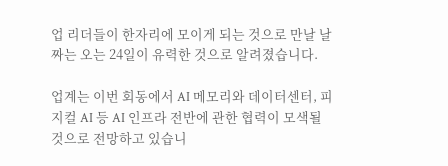업 리더들이 한자리에 모이게 되는 것으로 만날 날짜는 오는 24일이 유력한 것으로 알려졌습니다.

업계는 이번 회동에서 AI 메모리와 데이터센터, 피지컬 AI 등 AI 인프라 전반에 관한 협력이 모색될 것으로 전망하고 있습니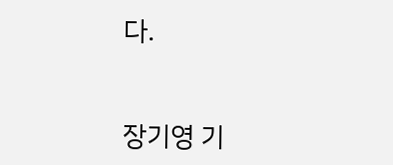다.


장기영 기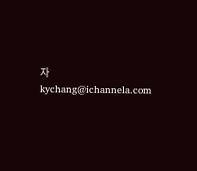자 kychang@ichannela.com